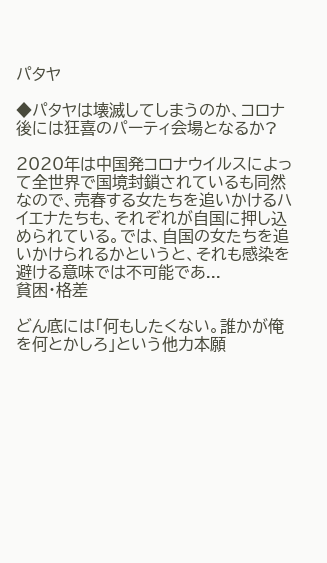パタヤ

◆パタヤは壊滅してしまうのか、コロナ後には狂喜のパーティ会場となるか?

2020年は中国発コロナウイルスによって全世界で国境封鎖されているも同然なので、売春する女たちを追いかけるハイエナたちも、それぞれが自国に押し込められている。では、自国の女たちを追いかけられるかというと、それも感染を避ける意味では不可能であ...
貧困・格差

どん底には「何もしたくない。誰かが俺を何とかしろ」という他力本願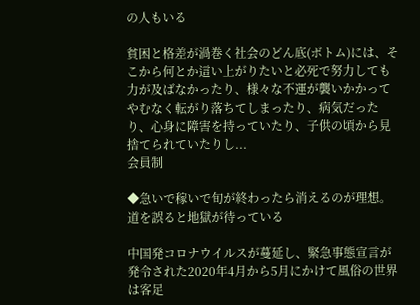の人もいる

貧困と格差が渦巻く社会のどん底(ボトム)には、そこから何とか這い上がりたいと必死で努力しても力が及ばなかったり、様々な不運が襲いかかってやむなく転がり落ちてしまったり、病気だったり、心身に障害を持っていたり、子供の頃から見捨てられていたりし...
会員制

◆急いで稼いで旬が終わったら消えるのが理想。道を誤ると地獄が待っている

中国発コロナウイルスが蔓延し、緊急事態宣言が発令された2020年4月から5月にかけて風俗の世界は客足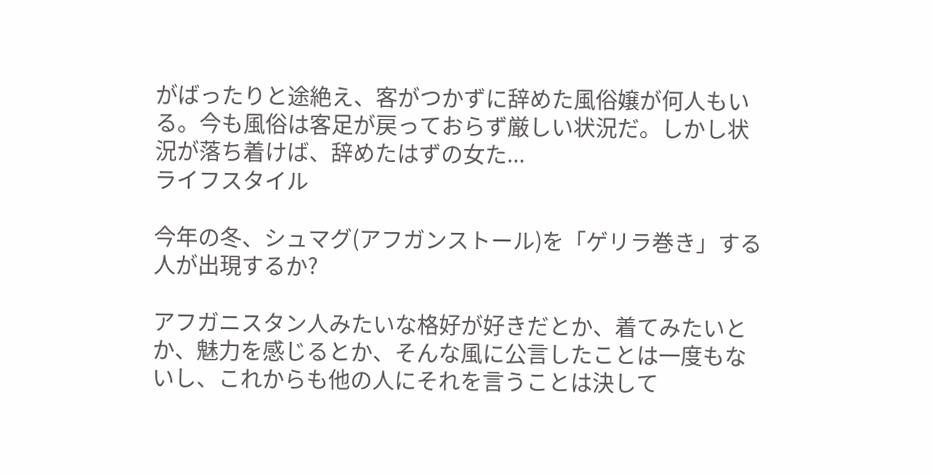がばったりと途絶え、客がつかずに辞めた風俗嬢が何人もいる。今も風俗は客足が戻っておらず厳しい状況だ。しかし状況が落ち着けば、辞めたはずの女た...
ライフスタイル

今年の冬、シュマグ(アフガンストール)を「ゲリラ巻き」する人が出現するか?

アフガニスタン人みたいな格好が好きだとか、着てみたいとか、魅力を感じるとか、そんな風に公言したことは一度もないし、これからも他の人にそれを言うことは決して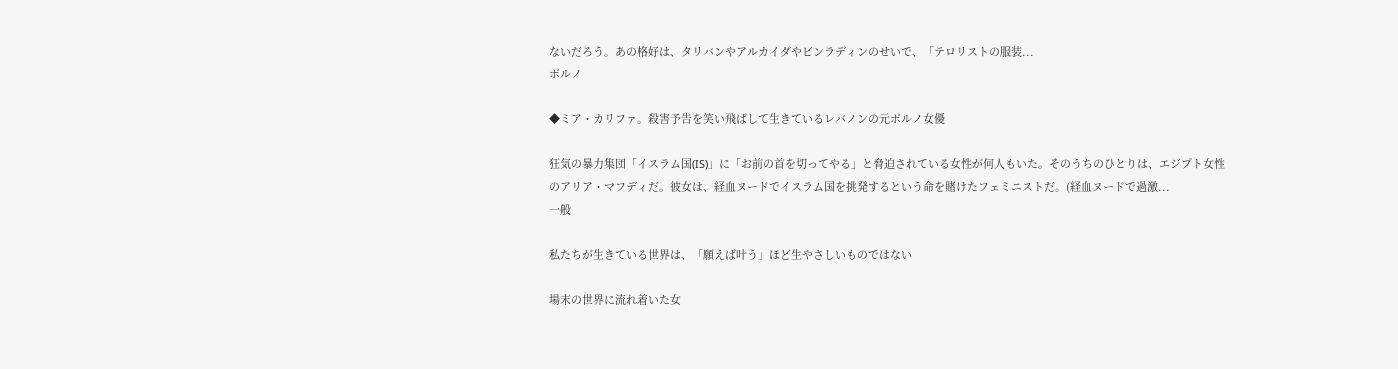ないだろう。あの格好は、タリバンやアルカイダやビンラディンのせいで、「テロリストの服装...
ポルノ

◆ミア・カリファ。殺害予告を笑い飛ばして生きているレバノンの元ポルノ女優

狂気の暴力集団「イスラム国(IS)」に「お前の首を切ってやる」と脅迫されている女性が何人もいた。そのうちのひとりは、エジプト女性のアリア・マフディだ。彼女は、経血ヌードでイスラム国を挑発するという命を賭けたフェミニストだ。(経血ヌードで過激...
一般

私たちが生きている世界は、「願えば叶う」ほど生やさしいものではない

場末の世界に流れ着いた女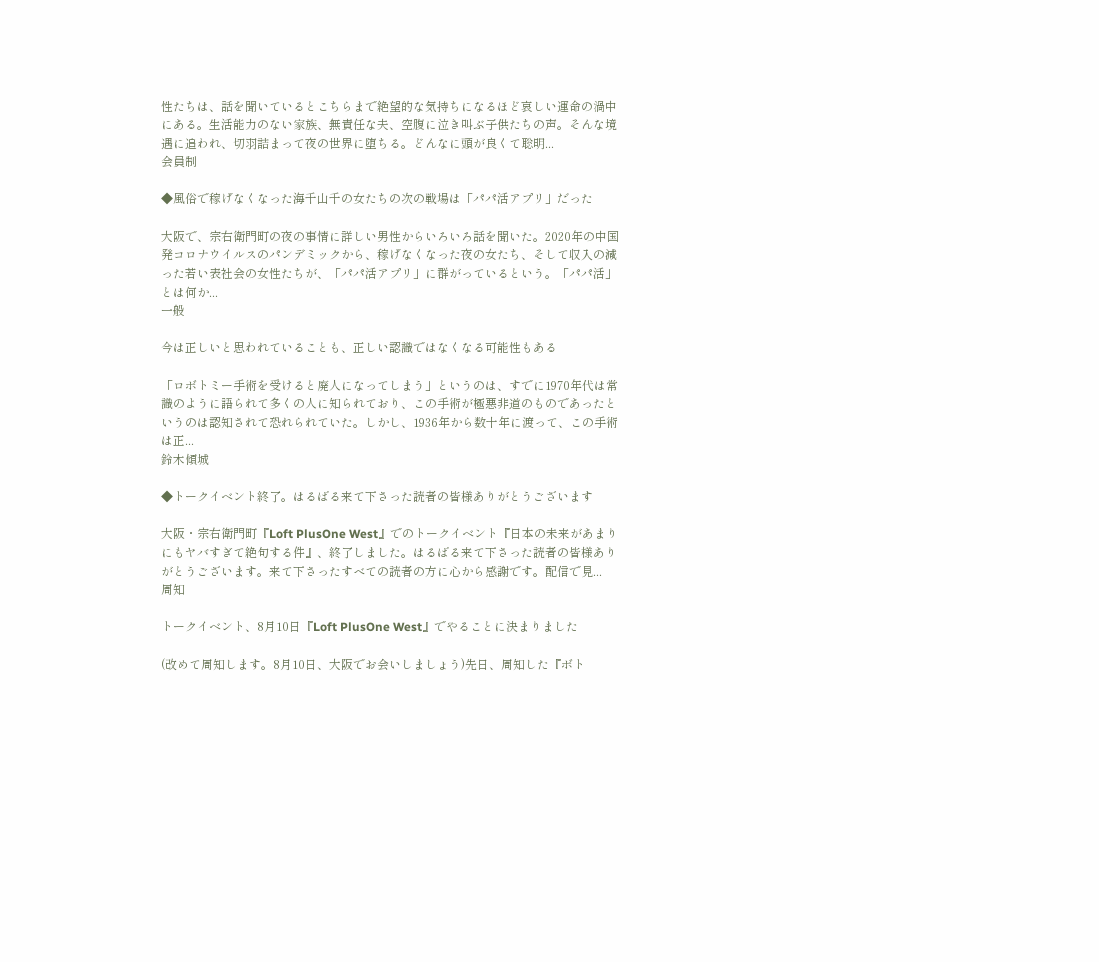性たちは、話を聞いているとこちらまで絶望的な気持ちになるほど哀しい運命の渦中にある。生活能力のない家族、無責任な夫、空腹に泣き叫ぶ子供たちの声。そんな境遇に追われ、切羽詰まって夜の世界に堕ちる。どんなに頭が良くて聡明...
会員制

◆風俗で稼げなくなった海千山千の女たちの次の戦場は「パパ活アプリ」だった

大阪で、宗右衛門町の夜の事情に詳しい男性からいろいろ話を聞いた。2020年の中国発コロナウイルスのパンデミックから、稼げなくなった夜の女たち、そして収入の減った若い表社会の女性たちが、「パパ活アプリ」に群がっているという。「パパ活」とは何か...
一般

今は正しいと思われていることも、正しい認識ではなくなる可能性もある

「ロボトミー手術を受けると廃人になってしまう」というのは、すでに1970年代は常識のように語られて多くの人に知られており、この手術が極悪非道のものであったというのは認知されて恐れられていた。しかし、1936年から数十年に渡って、この手術は正...
鈴木傾城

◆トークイベント終了。はるばる来て下さった読者の皆様ありがとうございます

大阪・宗右衛門町『Loft PlusOne West』でのトークイベント『日本の未来があまりにもヤバすぎて絶句する件』、終了しました。はるばる来て下さった読者の皆様ありがとうございます。来て下さったすべての読者の方に心から感謝です。配信で見...
周知

トークイベント、8月10日『Loft PlusOne West』でやることに決まりました

(改めて周知します。8月10日、大阪でお会いしましょう)先日、周知した『ボト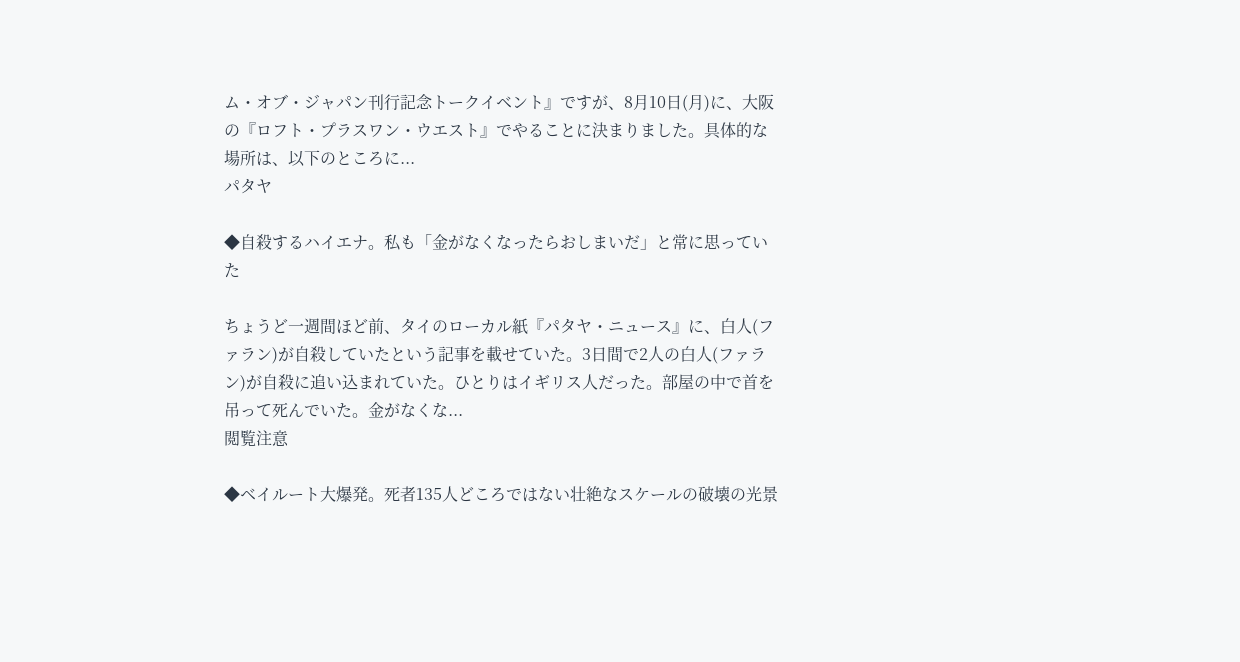ム・オブ・ジャパン刊行記念トークイベント』ですが、8月10日(月)に、大阪の『ロフト・プラスワン・ウエスト』でやることに決まりました。具体的な場所は、以下のところに...
パタヤ

◆自殺するハイエナ。私も「金がなくなったらおしまいだ」と常に思っていた

ちょうど一週間ほど前、タイのローカル紙『パタヤ・ニュース』に、白人(ファラン)が自殺していたという記事を載せていた。3日間で2人の白人(ファラン)が自殺に追い込まれていた。ひとりはイギリス人だった。部屋の中で首を吊って死んでいた。金がなくな...
閲覧注意

◆ベイルート大爆発。死者135人どころではない壮絶なスケールの破壊の光景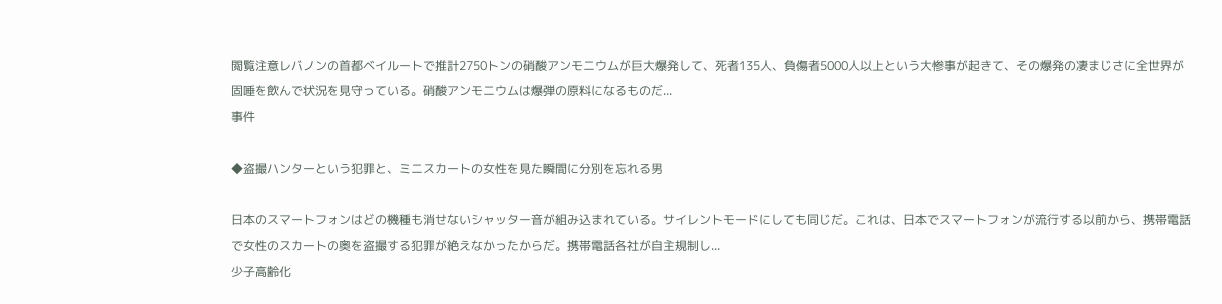閲覧注意レバノンの首都ベイルートで推計2750トンの硝酸アンモニウムが巨大爆発して、死者135人、負傷者5000人以上という大惨事が起きて、その爆発の凄まじさに全世界が固唾を飲んで状況を見守っている。硝酸アンモニウムは爆弾の原料になるものだ...
事件

◆盗撮ハンターという犯罪と、ミニスカートの女性を見た瞬間に分別を忘れる男

日本のスマートフォンはどの機種も消せないシャッター音が組み込まれている。サイレントモードにしても同じだ。これは、日本でスマートフォンが流行する以前から、携帯電話で女性のスカートの奥を盗撮する犯罪が絶えなかったからだ。携帯電話各社が自主規制し...
少子高齢化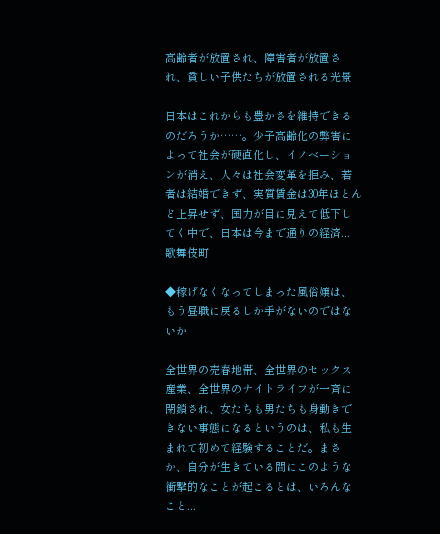高齢者が放置され、障害者が放置され、貧しい子供たちが放置される光景

日本はこれからも豊かさを維持できるのだろうか……。少子高齢化の弊害によって社会が硬直化し、イノベーションが消え、人々は社会変革を拒み、若者は結婚できず、実質賃金は30年ほとんど上昇せず、国力が目に見えて低下してく中で、日本は今まで通りの経済...
歌舞伎町

◆稼げなくなってしまった風俗嬢は、もう昼職に戻るしか手がないのではないか

全世界の売春地帯、全世界のセックス産業、全世界のナイトライフが一斉に閉鎖され、女たちも男たちも身動きできない事態になるというのは、私も生まれて初めて経験することだ。まさか、自分が生きている間にこのような衝撃的なことが起こるとは、いろんなこと...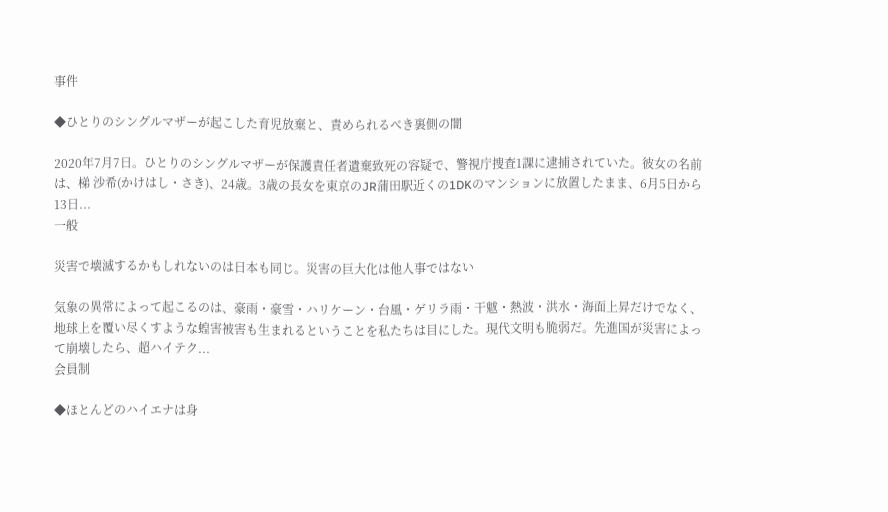事件

◆ひとりのシングルマザーが起こした育児放棄と、責められるべき裏側の闇

2020年7月7日。ひとりのシングルマザーが保護責任者遺棄致死の容疑で、警視庁捜査1課に逮捕されていた。彼女の名前は、梯 沙希(かけはし・さき)、24歳。3歳の長女を東京のJR蒲田駅近くの1DKのマンションに放置したまま、6月5日から13日...
一般

災害で壊滅するかもしれないのは日本も同じ。災害の巨大化は他人事ではない

気象の異常によって起こるのは、豪雨・豪雪・ハリケーン・台風・ゲリラ雨・干魃・熱波・洪水・海面上昇だけでなく、地球上を覆い尽くすような蝗害被害も生まれるということを私たちは目にした。現代文明も脆弱だ。先進国が災害によって崩壊したら、超ハイテク...
会員制

◆ほとんどのハイエナは身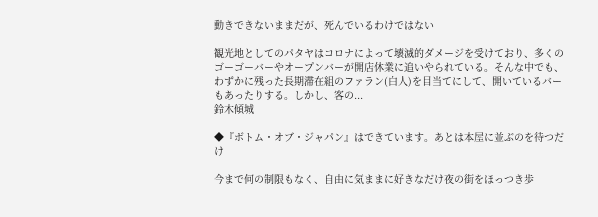動きできないままだが、死んでいるわけではない

観光地としてのパタヤはコロナによって壊滅的ダメージを受けており、多くのゴーゴーバーやオープンバーが開店休業に追いやられている。そんな中でも、わずかに残った長期滞在組のファラン(白人)を目当てにして、開いているバーもあったりする。しかし、客の...
鈴木傾城

◆『ボトム・オブ・ジャパン』はできています。あとは本屋に並ぶのを待つだけ

今まで何の制限もなく、自由に気ままに好きなだけ夜の街をほっつき歩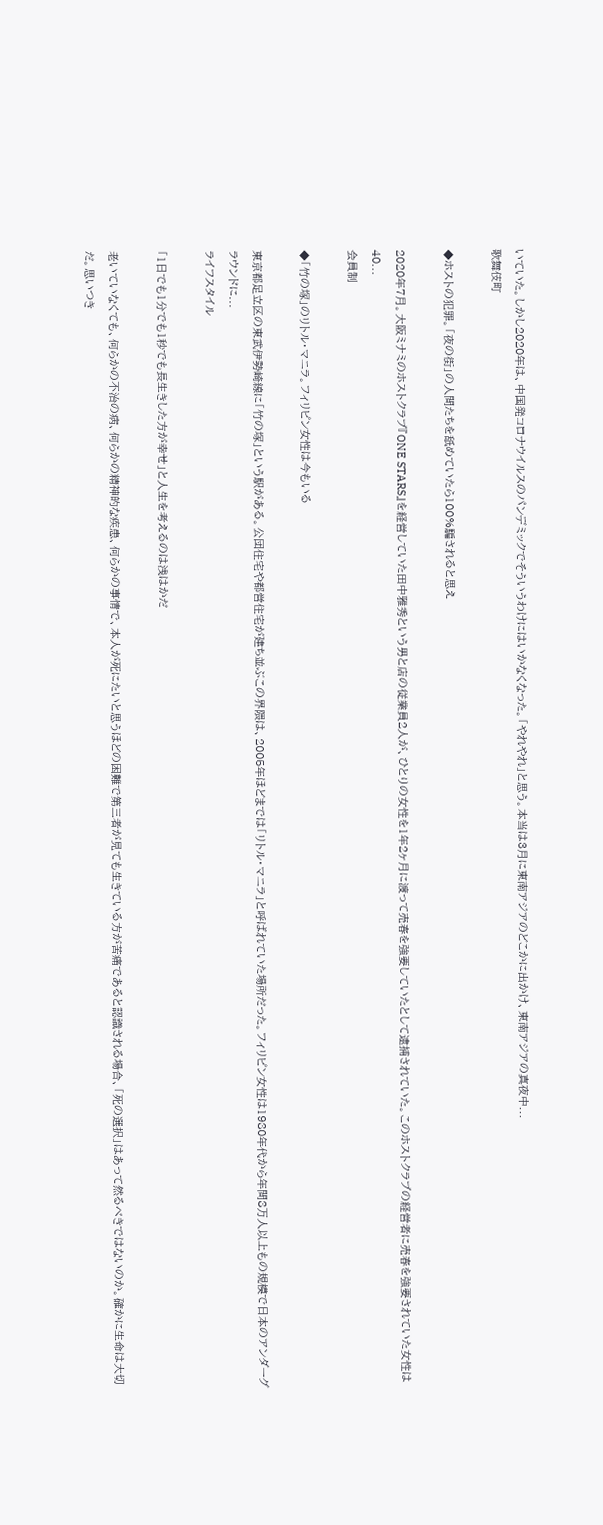いていた。しかし2020年は、中国発コロナウイルスのパンデミックでそういうわけにはいかなくなった。「やれやれ」と思う。本当は3月に東南アジアのどこかに出かけ、東南アジアの真夜中...
歌舞伎町

◆ホストの犯罪。「夜の街」の人間たちを舐めていたら100%騙されると思え

2020年7月。大阪ミナミのホストクラブ『ONE STARS』を経営していた田中雅秀という男と店の従業員2人が、ひとりの女性を1年2ヶ月に渡って売春を強要していたとして逮捕されていた。このホストクラブの経営者に売春を強要されていた女性は40...
会員制

◆「竹の塚」のリトル・マニラ。フィリピン女性は今もいる

東京都足立区の東武伊勢崎線に「竹の塚」という駅がある。公団住宅や都営住宅が建ち並ぶこの界隈は、2005年ほどまでは「リトル・マニラ」と呼ばれていた場所だった。フィリピン女性は1980年代から年間8万人以上もの規模で日本のアンダーグラウンドに...
ライフスタイル

「1日でも1分でも1秒でも長生きした方が幸せ」と人生を考えるのは浅はかだ

老いていなくても、何らかの不治の病、何らかの精神的な疾患、何らかの事情で、本人が死にたいと思うほどの困難で第三者が見ても生きている方が苦痛であると認識される場合、「死の選択」はあって然るべきではないのか。確かに生命は大切だ。思いつき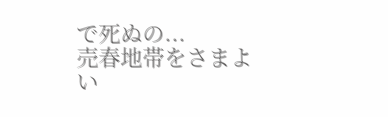で死ぬの...
売春地帯をさまよい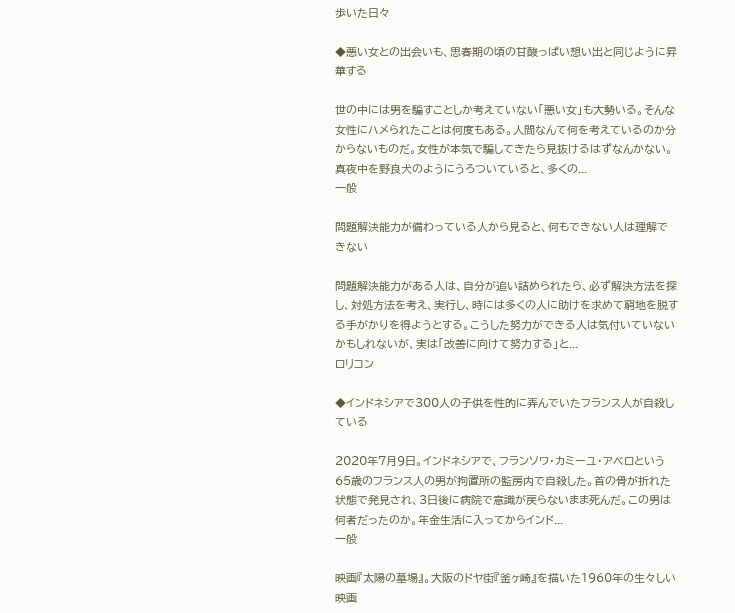歩いた日々

◆悪い女との出会いも、思春期の頃の甘酸っぱい想い出と同じように昇華する

世の中には男を騙すことしか考えていない「悪い女」も大勢いる。そんな女性にハメられたことは何度もある。人間なんて何を考えているのか分からないものだ。女性が本気で騙してきたら見抜けるはずなんかない。真夜中を野良犬のようにうろついていると、多くの...
一般

問題解決能力が備わっている人から見ると、何もできない人は理解できない

問題解決能力がある人は、自分が追い詰められたら、必ず解決方法を探し、対処方法を考え、実行し、時には多くの人に助けを求めて窮地を脱する手がかりを得ようとする。こうした努力ができる人は気付いていないかもしれないが、実は「改善に向けて努力する」と...
ロリコン

◆インドネシアで300人の子供を性的に弄んでいたフランス人が自殺している

2020年7月9日。インドネシアで、フランソワ・カミーユ・アベロという65歳のフランス人の男が拘置所の監房内で自殺した。首の骨が折れた状態で発見され、3日後に病院で意識が戻らないまま死んだ。この男は何者だったのか。年金生活に入ってからインド...
一般

映画『太陽の墓場』。大阪のドヤ街『釜ヶ崎』を描いた1960年の生々しい映画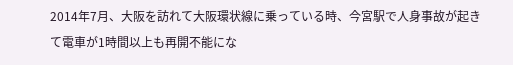2014年7月、大阪を訪れて大阪環状線に乗っている時、今宮駅で人身事故が起きて電車が1時間以上も再開不能にな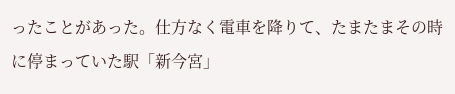ったことがあった。仕方なく電車を降りて、たまたまその時に停まっていた駅「新今宮」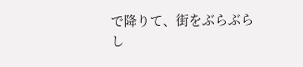で降りて、街をぶらぶらし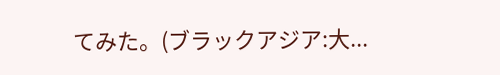てみた。(ブラックアジア:大...